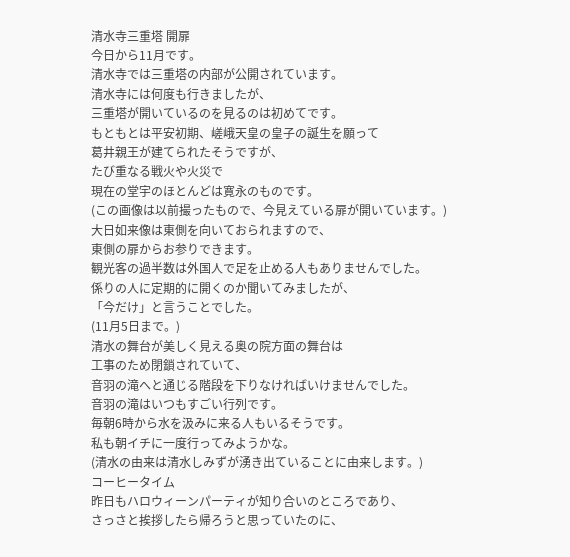清水寺三重塔 開扉
今日から11月です。
清水寺では三重塔の内部が公開されています。
清水寺には何度も行きましたが、
三重塔が開いているのを見るのは初めてです。
もともとは平安初期、嵯峨天皇の皇子の誕生を願って
葛井親王が建てられたそうですが、
たび重なる戦火や火災で
現在の堂宇のほとんどは寛永のものです。
(この画像は以前撮ったもので、今見えている扉が開いています。)
大日如来像は東側を向いておられますので、
東側の扉からお参りできます。
観光客の過半数は外国人で足を止める人もありませんでした。
係りの人に定期的に開くのか聞いてみましたが、
「今だけ」と言うことでした。
(11月5日まで。)
清水の舞台が美しく見える奥の院方面の舞台は
工事のため閉鎖されていて、
音羽の滝へと通じる階段を下りなければいけませんでした。
音羽の滝はいつもすごい行列です。
毎朝6時から水を汲みに来る人もいるそうです。
私も朝イチに一度行ってみようかな。
(清水の由来は清水しみずが湧き出ていることに由来します。)
コーヒータイム
昨日もハロウィーンパーティが知り合いのところであり、
さっさと挨拶したら帰ろうと思っていたのに、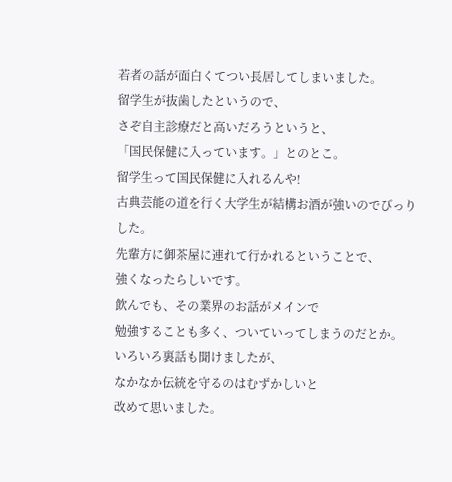若者の話が面白くてつい長居してしまいました。
留学生が抜歯したというので、
さぞ自主診療だと高いだろうというと、
「国民保健に入っています。」とのとこ。
留学生って国民保健に入れるんや!
古典芸能の道を行く大学生が結構お酒が強いのでびっりした。
先輩方に御茶屋に連れて行かれるということで、
強くなったらしいです。
飲んでも、その業界のお話がメインで
勉強することも多く、ついていってしまうのだとか。
いろいろ裏話も聞けましたが、
なかなか伝統を守るのはむずかしいと
改めて思いました。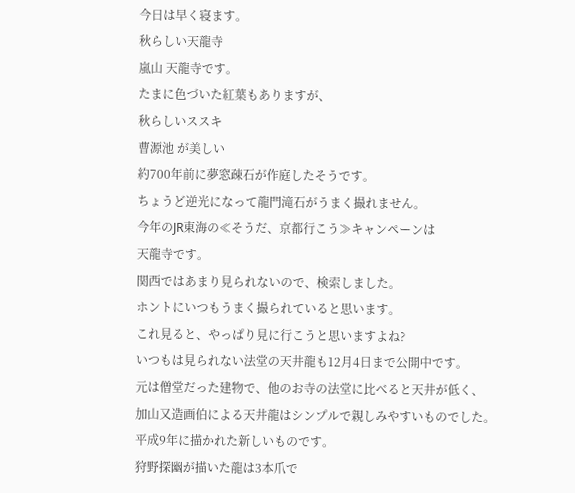今日は早く寝ます。
秋らしい天龍寺
嵐山 天龍寺です。
たまに色づいた紅葉もありますが、
秋らしいススキ
曹源池 が美しい
約700年前に夢窓疎石が作庭したそうです。
ちょうど逆光になって龍門滝石がうまく撮れません。
今年のJR東海の≪そうだ、京都行こう≫キャンペーンは
天龍寺です。
関西ではあまり見られないので、検索しました。
ホントにいつもうまく撮られていると思います。
これ見ると、やっぱり見に行こうと思いますよね?
いつもは見られない法堂の天井龍も12月4日まで公開中です。
元は僧堂だった建物で、他のお寺の法堂に比べると天井が低く、
加山又造画伯による天井龍はシンプルで親しみやすいものでした。
平成9年に描かれた新しいものです。
狩野探幽が描いた龍は3本爪で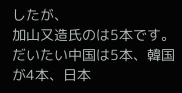したが、
加山又造氏のは5本です。
だいたい中国は5本、韓国が4本、日本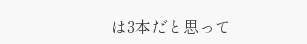は3本だと思って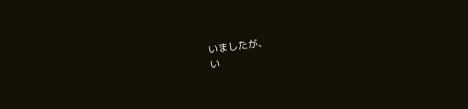いましたが、
い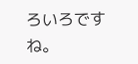ろいろですね。